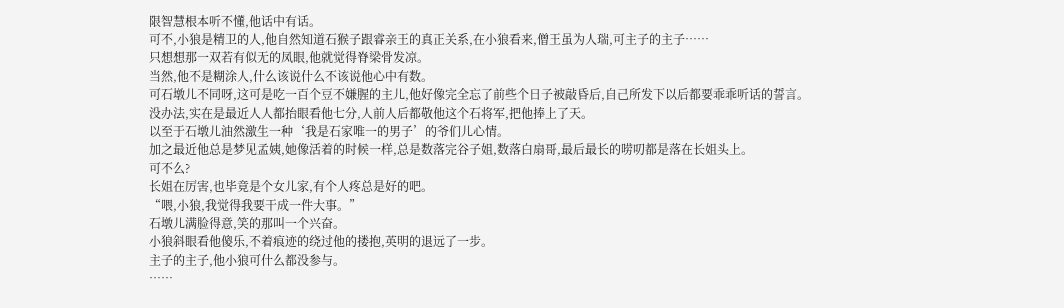限智慧根本听不懂,他话中有话。
可不,小狼是精卫的人,他自然知道石猴子跟睿亲王的真正关系,在小狼看来,僧王虽为人瑞,可主子的主子……
只想想那一双若有似无的凤眼,他就觉得脊梁骨发凉。
当然,他不是糊涂人,什么该说什么不该说他心中有数。
可石墩儿不同呀,这可是吃一百个豆不嫌腥的主儿,他好像完全忘了前些个日子被敲昏后,自己所发下以后都要乖乖听话的誓言。
没办法,实在是最近人人都抬眼看他七分,人前人后都敬他这个石将军,把他捧上了天。
以至于石墩儿油然激生一种‘我是石家唯一的男子’的爷们儿心情。
加之最近他总是梦见孟姨,她像活着的时候一样,总是数落完谷子姐,数落白扇哥,最后最长的唠叨都是落在长姐头上。
可不么?
长姐在厉害,也毕竟是个女儿家,有个人疼总是好的吧。
“喂,小狼,我觉得我要干成一件大事。”
石墩儿满脸得意,笑的那叫一个兴奋。
小狼斜眼看他傻乐,不着痕迹的绕过他的搂抱,英明的退远了一步。
主子的主子,他小狼可什么都没参与。
……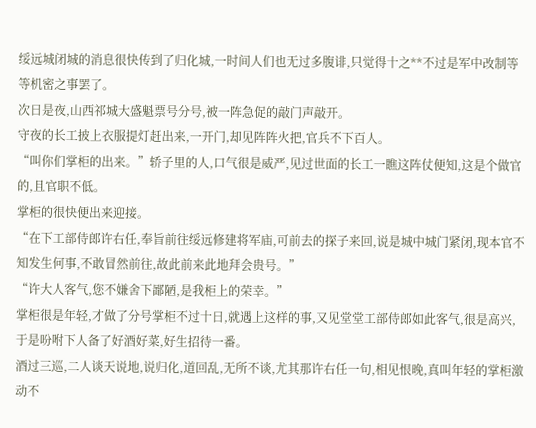绥远城闭城的消息很快传到了归化城,一时间人们也无过多腹诽,只觉得十之**不过是军中改制等等机密之事罢了。
次日是夜,山西祁城大盛魁票号分号,被一阵急促的敲门声敲开。
守夜的长工披上衣服提灯赶出来,一开门,却见阵阵火把,官兵不下百人。
“叫你们掌柜的出来。”轿子里的人,口气很是威严,见过世面的长工一瞧这阵仗便知,这是个做官的,且官职不低。
掌柜的很快便出来迎接。
“在下工部侍郎许右任,奉旨前往绥远修建将军庙,可前去的探子来回,说是城中城门紧闭,现本官不知发生何事,不敢冒然前往,故此前来此地拜会贵号。”
“许大人客气,您不嫌舍下鄙陋,是我柜上的荣幸。”
掌柜很是年轻,才做了分号掌柜不过十日,就遇上这样的事,又见堂堂工部侍郎如此客气,很是高兴,于是吩咐下人备了好酒好菜,好生招待一番。
酒过三巡,二人谈天说地,说归化,道回乱,无所不谈,尤其那许右任一句,相见恨晚,真叫年轻的掌柜激动不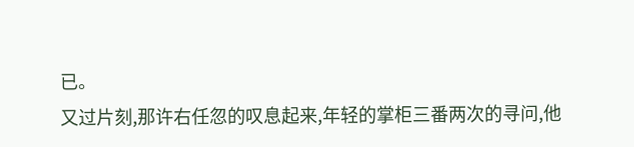已。
又过片刻,那许右任忽的叹息起来,年轻的掌柜三番两次的寻问,他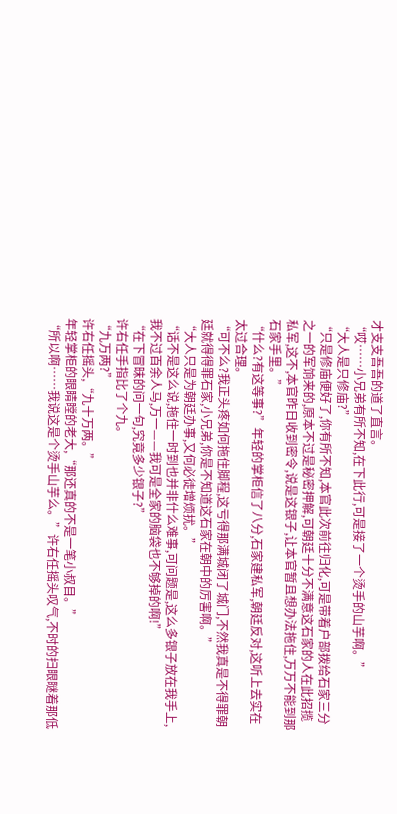才支支吾吾的道了直言。
“哎……小兄弟有所不知,在下此行,可是接了一个烫手的山芋啊。”
“大人是只修庙?”
“只是修庙便好了,你有所不知,本官此次前往归化,可是带着户部拨给石家三分之一的军饷来的,原本不过是秘密押解,可朝廷十分不满意这石家的人在此招揽私军,这不,本官昨日收到密令,说是这银子,让本官暂且想办法拖住,万万不能到那石家手里。”
“什么?有这等事?”年轻的掌柜信了八分,石家建私军,朝廷反对,这听上去实在太过合理。
“可不么?我正头疼如何拖住脚程,这亏得那满城闭了城门,不然我真是不得罪朝廷就得得罪石家,小兄弟,你是不知道这石家在朝中的厉害啊。”
“大人只是为朝廷办事,又何必徒增烦扰。”
“话不是这么说,拖住一时到也并非什么难事,可问题是,这么多银子放在我手上,我不过百余人马,万一——我可是全家的脑袋也不够掉的啊!”
“在下冒昧的问一句,究竟多少银子?”
许右任手指比了个九。
“九万两?”
许右任摇头,“九十万两。”
年轻掌柜的眼睛瞠的老大,“那还真的不是一笔小叔目。”
“所以啊……我说这是个烫手山芋么。”许右任摇头叹气,不时的扫眼瞇着那低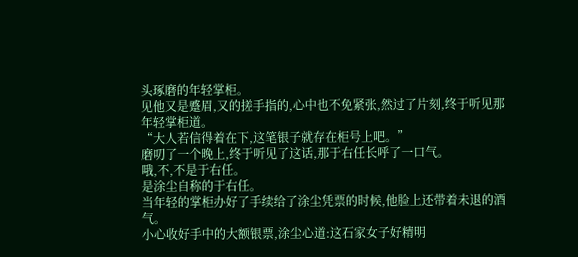头琢磨的年轻掌柜。
见他又是蹙眉,又的搓手指的,心中也不免紧张,然过了片刻,终于听见那年轻掌柜道。
“大人若信得着在下,这笔银子就存在柜号上吧。”
磨叨了一个晚上,终于听见了这话,那于右任长呼了一口气。
哦,不,不是于右任。
是涂尘自称的于右任。
当年轻的掌柜办好了手续给了涂尘凭票的时候,他脸上还带着未退的酒气。
小心收好手中的大额银票,涂尘心道:这石家女子好精明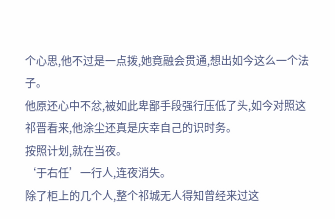个心思,他不过是一点拨,她竟融会贯通,想出如今这么一个法子。
他原还心中不忿,被如此卑鄙手段强行压低了头,如今对照这祁晋看来,他涂尘还真是庆幸自己的识时务。
按照计划,就在当夜。
‘于右任’一行人,连夜消失。
除了柜上的几个人,整个祁城无人得知曾经来过这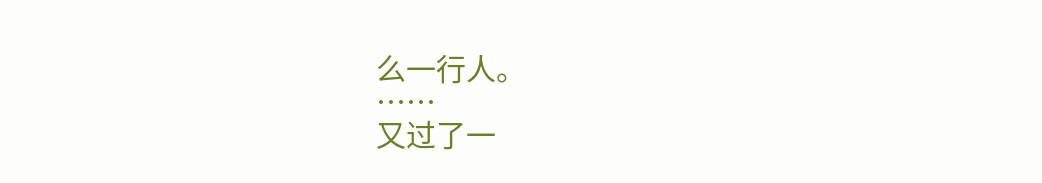么一行人。
……
又过了一